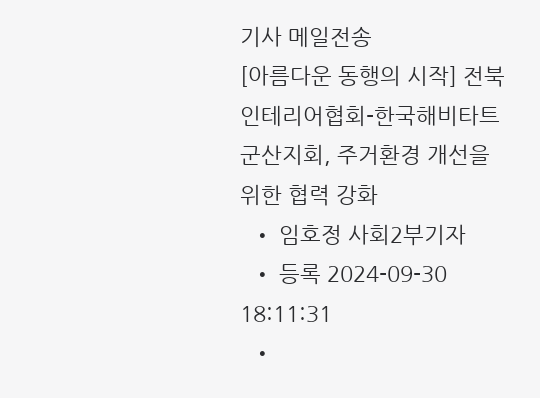기사 메일전송
[아름다운 동행의 시작] 전북인테리어협회-한국해비타트 군산지회, 주거환경 개선을 위한 협력 강화
  • 임호정 사회2부기자
  • 등록 2024-09-30 18:11:31
  •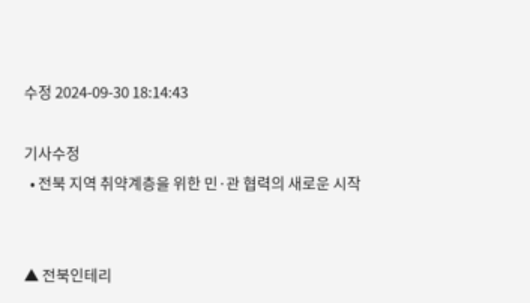수정 2024-09-30 18:14:43

기사수정
  • 전북 지역 취약계층을 위한 민·관 협력의 새로운 시작


▲ 전북인테리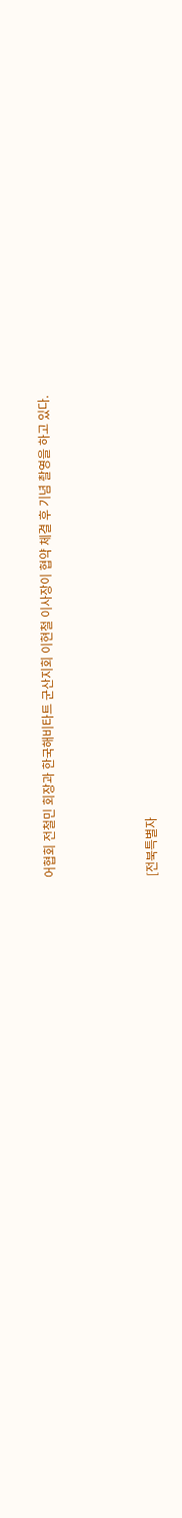어협회 전철민 회장과 한국해비타트 군산지회 이현철 이사장이 협약 체결 후 기념 촬영을 하고 있다.



[전북특별자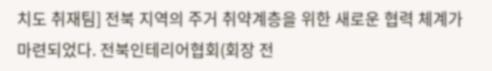치도 취재팀] 전북 지역의 주거 취약계층을 위한 새로운 협력 체계가 마련되었다. 전북인테리어협회(회장 전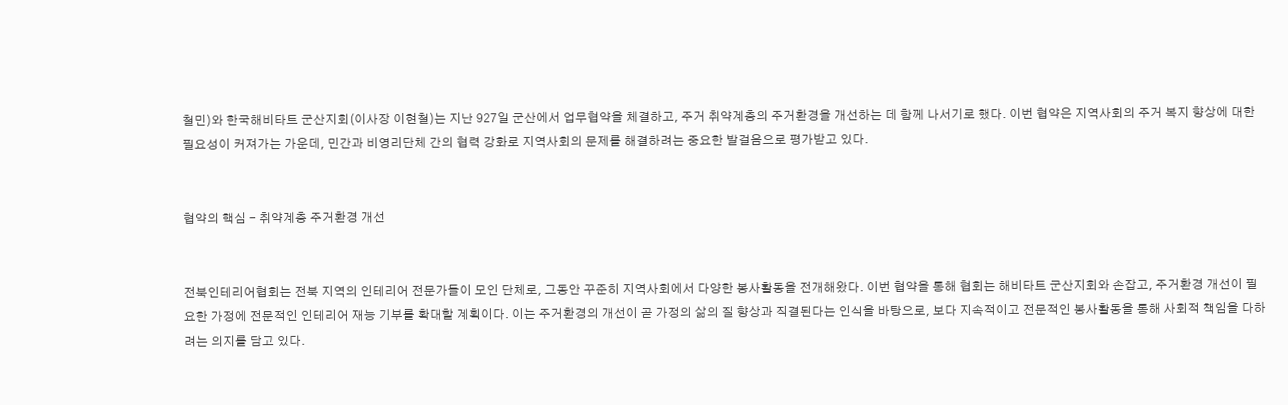철민)와 한국해비타트 군산지회(이사장 이현철)는 지난 927일 군산에서 업무협약을 체결하고, 주거 취약계층의 주거환경을 개선하는 데 함께 나서기로 했다. 이번 협약은 지역사회의 주거 복지 향상에 대한 필요성이 커져가는 가운데, 민간과 비영리단체 간의 협력 강화로 지역사회의 문제를 해결하려는 중요한 발걸음으로 평가받고 있다.


협약의 핵심 - 취약계층 주거환경 개선


전북인테리어협회는 전북 지역의 인테리어 전문가들이 모인 단체로, 그동안 꾸준히 지역사회에서 다양한 봉사활동을 전개해왔다. 이번 협약을 통해 협회는 해비타트 군산지회와 손잡고, 주거환경 개선이 필요한 가정에 전문적인 인테리어 재능 기부를 확대할 계획이다. 이는 주거환경의 개선이 곧 가정의 삶의 질 향상과 직결된다는 인식을 바탕으로, 보다 지속적이고 전문적인 봉사활동을 통해 사회적 책임을 다하려는 의지를 담고 있다.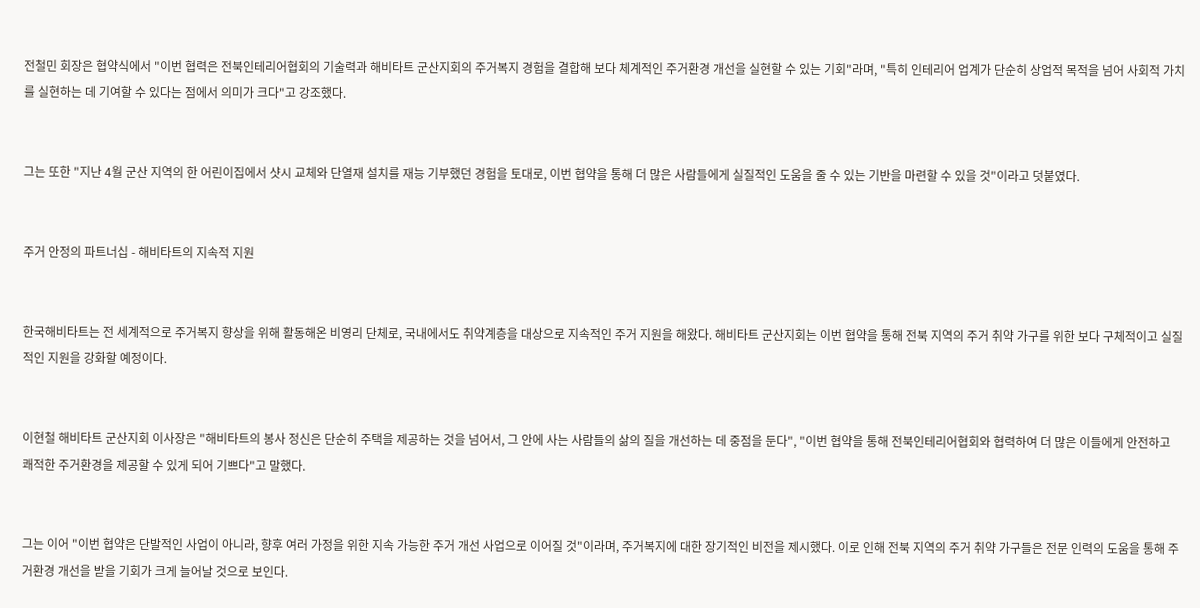전철민 회장은 협약식에서 "이번 협력은 전북인테리어협회의 기술력과 해비타트 군산지회의 주거복지 경험을 결합해 보다 체계적인 주거환경 개선을 실현할 수 있는 기회"라며, "특히 인테리어 업계가 단순히 상업적 목적을 넘어 사회적 가치를 실현하는 데 기여할 수 있다는 점에서 의미가 크다"고 강조했다.


그는 또한 "지난 4월 군산 지역의 한 어린이집에서 샷시 교체와 단열재 설치를 재능 기부했던 경험을 토대로, 이번 협약을 통해 더 많은 사람들에게 실질적인 도움을 줄 수 있는 기반을 마련할 수 있을 것"이라고 덧붙였다.


주거 안정의 파트너십 - 해비타트의 지속적 지원


한국해비타트는 전 세계적으로 주거복지 향상을 위해 활동해온 비영리 단체로, 국내에서도 취약계층을 대상으로 지속적인 주거 지원을 해왔다. 해비타트 군산지회는 이번 협약을 통해 전북 지역의 주거 취약 가구를 위한 보다 구체적이고 실질적인 지원을 강화할 예정이다.


이현철 해비타트 군산지회 이사장은 "해비타트의 봉사 정신은 단순히 주택을 제공하는 것을 넘어서, 그 안에 사는 사람들의 삶의 질을 개선하는 데 중점을 둔다", "이번 협약을 통해 전북인테리어협회와 협력하여 더 많은 이들에게 안전하고 쾌적한 주거환경을 제공할 수 있게 되어 기쁘다"고 말했다.


그는 이어 "이번 협약은 단발적인 사업이 아니라, 향후 여러 가정을 위한 지속 가능한 주거 개선 사업으로 이어질 것"이라며, 주거복지에 대한 장기적인 비전을 제시했다. 이로 인해 전북 지역의 주거 취약 가구들은 전문 인력의 도움을 통해 주거환경 개선을 받을 기회가 크게 늘어날 것으로 보인다.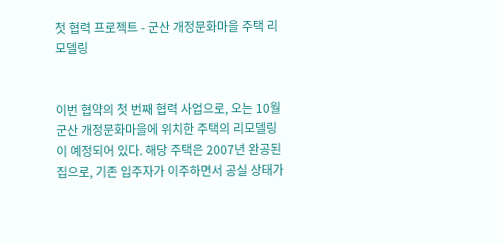첫 협력 프로젝트 - 군산 개정문화마을 주택 리모델링


이번 협약의 첫 번째 협력 사업으로, 오는 10월 군산 개정문화마을에 위치한 주택의 리모델링이 예정되어 있다. 해당 주택은 2007년 완공된 집으로, 기존 입주자가 이주하면서 공실 상태가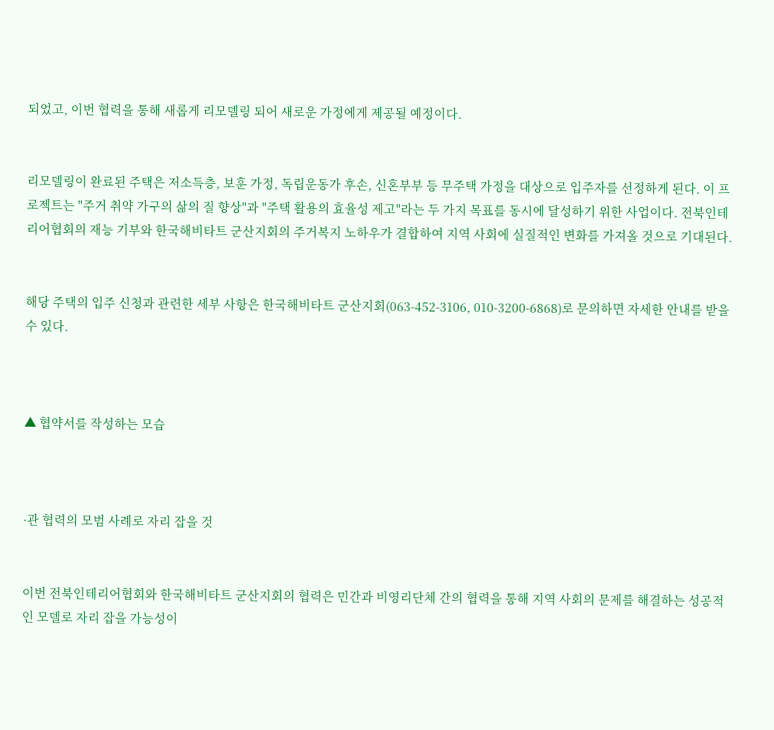되었고, 이번 협력을 통해 새롭게 리모델링 되어 새로운 가정에게 제공될 예정이다.


리모델링이 완료된 주택은 저소득층, 보훈 가정, 독립운동가 후손, 신혼부부 등 무주택 가정을 대상으로 입주자를 선정하게 된다. 이 프로젝트는 "주거 취약 가구의 삶의 질 향상"과 "주택 활용의 효율성 제고"라는 두 가지 목표를 동시에 달성하기 위한 사업이다. 전북인테리어협회의 재능 기부와 한국해비타트 군산지회의 주거복지 노하우가 결합하여 지역 사회에 실질적인 변화를 가져올 것으로 기대된다.


해당 주택의 입주 신청과 관련한 세부 사항은 한국해비타트 군산지회(063-452-3106, 010-3200-6868)로 문의하면 자세한 안내를 받을 수 있다.



▲ 협약서를 작성하는 모습



·관 협력의 모범 사례로 자리 잡을 것


이번 전북인테리어협회와 한국해비타트 군산지회의 협력은 민간과 비영리단체 간의 협력을 통해 지역 사회의 문제를 해결하는 성공적인 모델로 자리 잡을 가능성이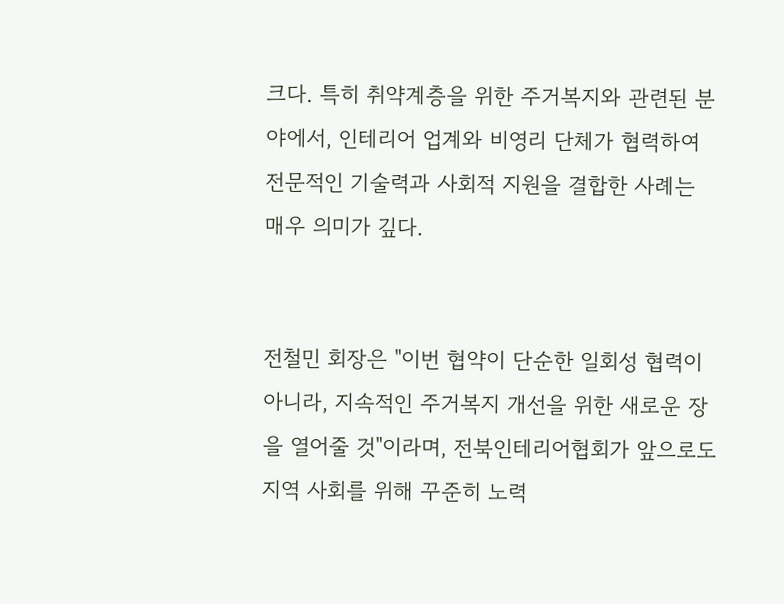크다. 특히 취약계층을 위한 주거복지와 관련된 분야에서, 인테리어 업계와 비영리 단체가 협력하여 전문적인 기술력과 사회적 지원을 결합한 사례는 매우 의미가 깊다.


전철민 회장은 "이번 협약이 단순한 일회성 협력이 아니라, 지속적인 주거복지 개선을 위한 새로운 장을 열어줄 것"이라며, 전북인테리어협회가 앞으로도 지역 사회를 위해 꾸준히 노력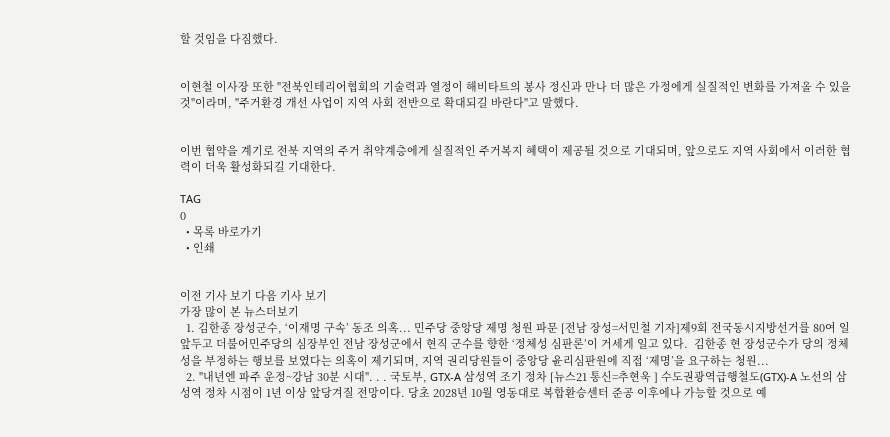할 것임을 다짐했다.


이현철 이사장 또한 "전북인테리어협회의 기술력과 열정이 해비타트의 봉사 정신과 만나 더 많은 가정에게 실질적인 변화를 가져올 수 있을 것"이라며, "주거환경 개선 사업이 지역 사회 전반으로 확대되길 바란다"고 말했다.


이번 협약을 계기로 전북 지역의 주거 취약계층에게 실질적인 주거복지 혜택이 제공될 것으로 기대되며, 앞으로도 지역 사회에서 이러한 협력이 더욱 활성화되길 기대한다.

TAG
0
  • 목록 바로가기
  • 인쇄


이전 기사 보기 다음 기사 보기
가장 많이 본 뉴스더보기
  1. 김한종 장성군수, ‘이재명 구속’ 동조 의혹... 민주당 중앙당 제명 청원 파문 [전남 장성=서민철 기자]제9회 전국동시지방선거를 80여 일 앞두고 더불어민주당의 심장부인 전남 장성군에서 현직 군수를 향한 ‘정체성 심판론’이 거세게 일고 있다.  김한종 현 장성군수가 당의 정체성을 부정하는 행보를 보였다는 의혹이 제기되며, 지역 권리당원들이 중앙당 윤리심판원에 직접 ‘제명’을 요구하는 청원...
  2. "내년엔 파주 운정~강남 30분 시대". . . 국토부, GTX-A 삼성역 조기 정차 [뉴스21 통신=추현욱 ] 수도권광역급행철도(GTX)-A 노선의 삼성역 정차 시점이 1년 이상 앞당겨질 전망이다. 당초 2028년 10월 영동대로 복합환승센터 준공 이후에나 가능할 것으로 예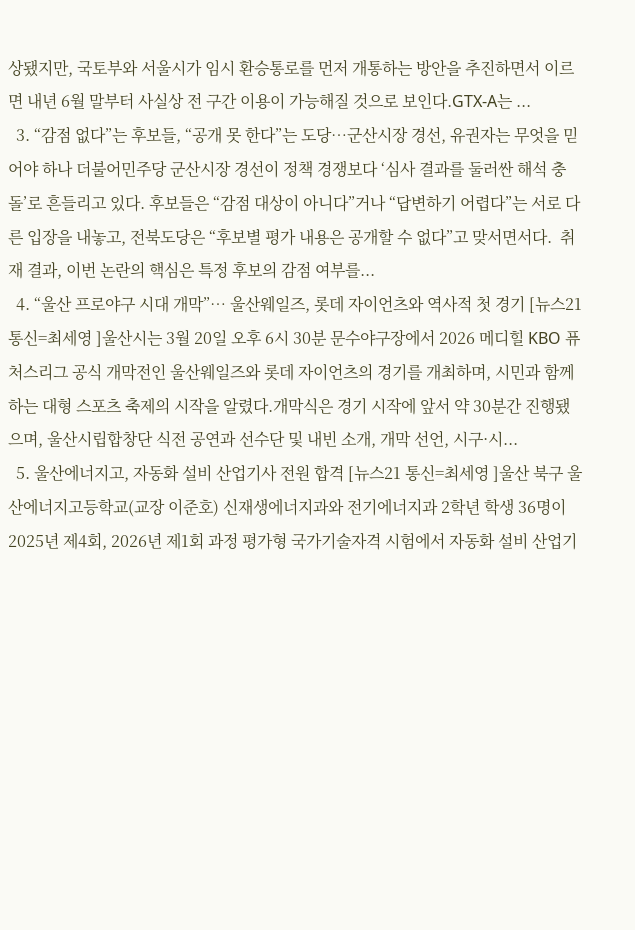상됐지만, 국토부와 서울시가 임시 환승통로를 먼저 개통하는 방안을 추진하면서 이르면 내년 6월 말부터 사실상 전 구간 이용이 가능해질 것으로 보인다.GTX-A는 ...
  3. “감점 없다”는 후보들, “공개 못 한다”는 도당…군산시장 경선, 유권자는 무엇을 믿어야 하나 더불어민주당 군산시장 경선이 정책 경쟁보다 ‘심사 결과를 둘러싼 해석 충돌’로 흔들리고 있다. 후보들은 “감점 대상이 아니다”거나 “답변하기 어렵다”는 서로 다른 입장을 내놓고, 전북도당은 “후보별 평가 내용은 공개할 수 없다”고 맞서면서다.  취재 결과, 이번 논란의 핵심은 특정 후보의 감점 여부를...
  4. “울산 프로야구 시대 개막”… 울산웨일즈, 롯데 자이언츠와 역사적 첫 경기 [뉴스21 통신=최세영 ]울산시는 3월 20일 오후 6시 30분 문수야구장에서 2026 메디힐 KBO 퓨처스리그 공식 개막전인 울산웨일즈와 롯데 자이언츠의 경기를 개최하며, 시민과 함께하는 대형 스포츠 축제의 시작을 알렸다.개막식은 경기 시작에 앞서 약 30분간 진행됐으며, 울산시립합창단 식전 공연과 선수단 및 내빈 소개, 개막 선언, 시구·시...
  5. 울산에너지고, 자동화 설비 산업기사 전원 합격 [뉴스21 통신=최세영 ]울산 북구 울산에너지고등학교(교장 이준호) 신재생에너지과와 전기에너지과 2학년 학생 36명이 2025년 제4회, 2026년 제1회 과정 평가형 국가기술자격 시험에서 자동화 설비 산업기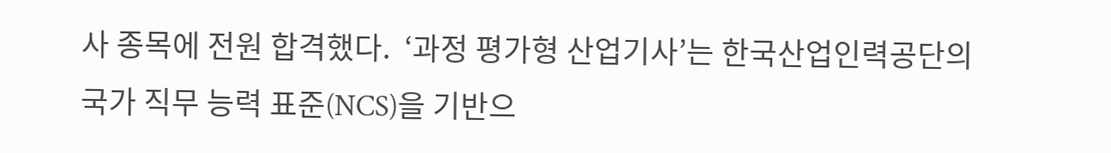사 종목에 전원 합격했다.  ‘과정 평가형 산업기사’는 한국산업인력공단의 국가 직무 능력 표준(NCS)을 기반으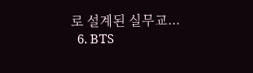로 설계된 실무교...
  6. BTS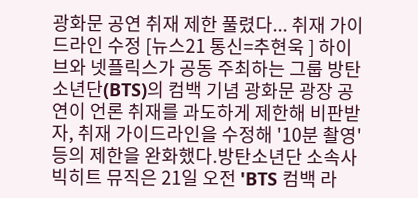광화문 공연 취재 제한 풀렸다... 취재 가이드라인 수정 [뉴스21 통신=추현욱 ] 하이브와 넷플릭스가 공동 주최하는 그룹 방탄소년단(BTS)의 컴백 기념 광화문 광장 공연이 언론 취재를 과도하게 제한해 비판받자, 취재 가이드라인을 수정해 '10분 촬영' 등의 제한을 완화했다.방탄소년단 소속사 빅히트 뮤직은 21일 오전 'BTS 컴백 라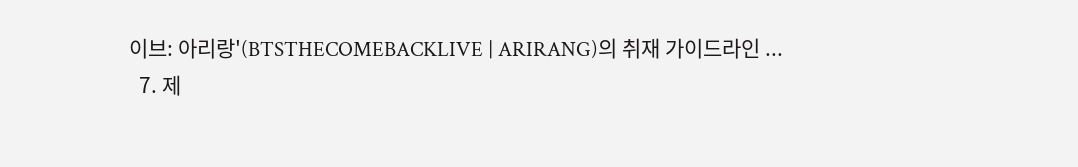이브: 아리랑'(BTSTHECOMEBACKLIVE | ARIRANG)의 취재 가이드라인 ...
  7. 제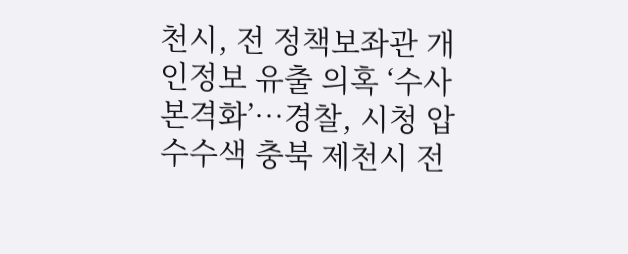천시, 전 정책보좌관 개인정보 유출 의혹 ‘수사 본격화’…경찰, 시청 압수수색 충북 제천시 전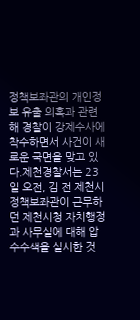정책보좌관의 개인정보 유출 의혹과 관련해 경찰이 강제수사에 착수하면서 사건이 새로운 국면을 맞고 있다.제천경찰서는 23일 오전, 김 전 제천시 정책보좌관이 근무하던 제천시청 자치행정과 사무실에 대해 압수수색을 실시한 것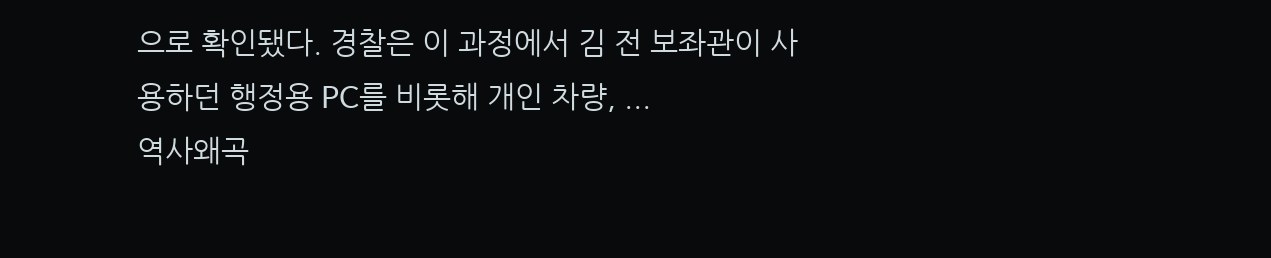으로 확인됐다. 경찰은 이 과정에서 김 전 보좌관이 사용하던 행정용 PC를 비롯해 개인 차량, ...
역사왜곡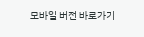모바일 버전 바로가기